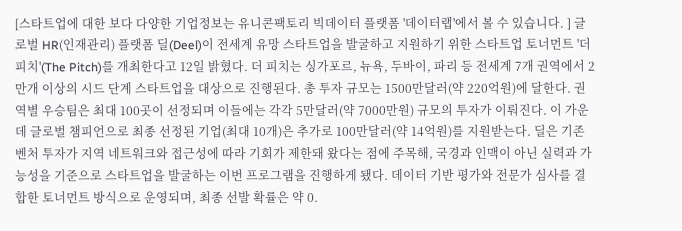[스타트업에 대한 보다 다양한 기업정보는 유니콘팩토리 빅데이터 플랫폼 '데이터랩'에서 볼 수 있습니다. ] 글로벌 HR(인재관리) 플랫폼 딜(Deel)이 전세계 유망 스타트업을 발굴하고 지원하기 위한 스타트업 토너먼트 '더 피치'(The Pitch)를 개최한다고 12일 밝혔다. 더 피치는 싱가포르, 뉴욕, 두바이, 파리 등 전세계 7개 권역에서 2만개 이상의 시드 단계 스타트업을 대상으로 진행된다. 총 투자 규모는 1500만달러(약 220억원)에 달한다. 권역별 우승팀은 최대 100곳이 선정되며 이들에는 각각 5만달러(약 7000만원) 규모의 투자가 이뤄진다. 이 가운데 글로벌 챔피언으로 최종 선정된 기업(최대 10개)은 추가로 100만달러(약 14억원)를 지원받는다. 딜은 기존 벤처 투자가 지역 네트워크와 접근성에 따라 기회가 제한돼 왔다는 점에 주목해, 국경과 인맥이 아닌 실력과 가능성을 기준으로 스타트업을 발굴하는 이번 프로그램을 진행하게 됐다. 데이터 기반 평가와 전문가 심사를 결합한 토너먼트 방식으로 운영되며, 최종 선발 확률은 약 0.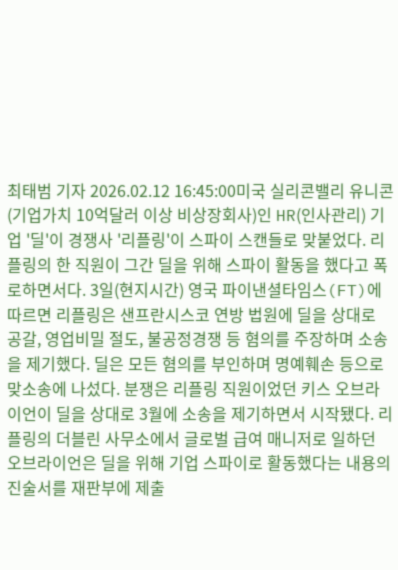최태범 기자 2026.02.12 16:45:00미국 실리콘밸리 유니콘(기업가치 10억달러 이상 비상장회사)인 HR(인사관리) 기업 '딜'이 경쟁사 '리플링'이 스파이 스캔들로 맞붙었다. 리플링의 한 직원이 그간 딜을 위해 스파이 활동을 했다고 폭로하면서다. 3일(현지시간) 영국 파이낸셜타임스(FT)에 따르면 리플링은 샌프란시스코 연방 법원에 딜을 상대로 공갈, 영업비밀 절도, 불공정경쟁 등 혐의를 주장하며 소송을 제기했다. 딜은 모든 혐의를 부인하며 명예훼손 등으로 맞소송에 나섰다. 분쟁은 리플링 직원이었던 키스 오브라이언이 딜을 상대로 3월에 소송을 제기하면서 시작됐다. 리플링의 더블린 사무소에서 글로벌 급여 매니저로 일하던 오브라이언은 딜을 위해 기업 스파이로 활동했다는 내용의 진술서를 재판부에 제출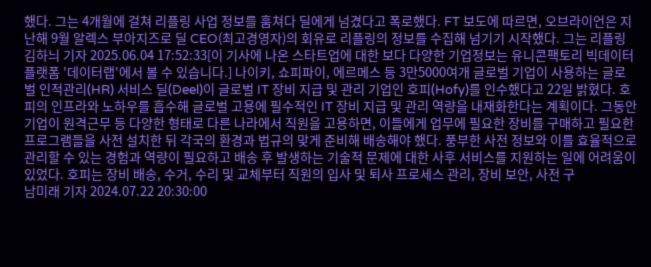했다. 그는 4개월에 걸쳐 리플링 사업 정보를 훔쳐다 딜에게 넘겼다고 폭로했다. FT 보도에 따르면, 오브라이언은 지난해 9월 알렉스 부아지즈로 딜 CEO(최고경영자)의 회유로 리플링의 정보를 수집해 넘기기 시작했다. 그는 리플링
김하늬 기자 2025.06.04 17:52:33[이 기사에 나온 스타트업에 대한 보다 다양한 기업정보는 유니콘팩토리 빅데이터 플랫폼 '데이터랩'에서 볼 수 있습니다.] 나이키, 쇼피파이, 에르메스 등 3만5000여개 글로벌 기업이 사용하는 글로벌 인적관리(HR) 서비스 딜(Deel)이 글로벌 IT 장비 지급 및 관리 기업인 호피(Hofy)를 인수했다고 22일 밝혔다. 호피의 인프라와 노하우를 흡수해 글로벌 고용에 필수적인 IT 장비 지급 및 관리 역량을 내재화한다는 계획이다. 그동안 기업이 원격근무 등 다양한 형태로 다른 나라에서 직원을 고용하면, 이들에게 업무에 필요한 장비를 구매하고 필요한 프로그램들을 사전 설치한 뒤 각국의 환경과 법규의 맞게 준비해 배송해야 했다. 풍부한 사전 정보와 이를 효율적으로 관리할 수 있는 경험과 역량이 필요하고 배송 후 발생하는 기술적 문제에 대한 사후 서비스를 지원하는 일에 어려움이 있었다. 호피는 장비 배송, 수거, 수리 및 교체부터 직원의 입사 및 퇴사 프로세스 관리, 장비 보안, 사전 구
남미래 기자 2024.07.22 20:30:00